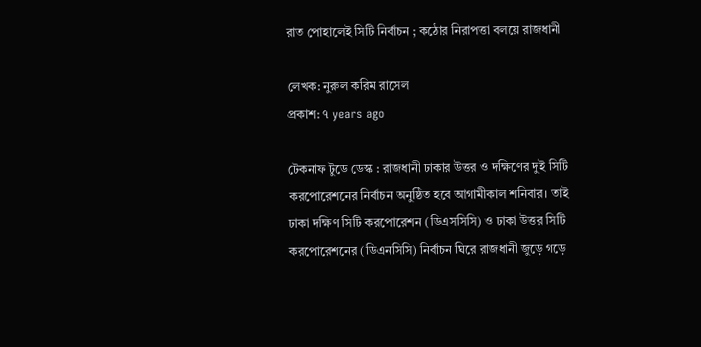রাত পোহালেই সিটি নির্বাচন ; কঠোর নিরাপত্তা বলয়ে রাজধানী

লেখক: নুরুল করিম রাসেল
প্রকাশ: ৭ years ago

টেকনাফ টুডে ডেস্ক : রাজধানী ঢাকার উত্তর ও দক্ষিণের দুই সিটি করপোরেশনের নির্বাচন অনুষ্ঠিত হবে আগামীকাল শনিবার। তাই ঢাকা দক্ষিণ সিটি করপোরেশন (ডিএসসিসি) ও ঢাকা উত্তর সিটি করপোরেশনের (ডিএনসিসি) নির্বাচন ঘিরে রাজধানী জুড়ে গড়ে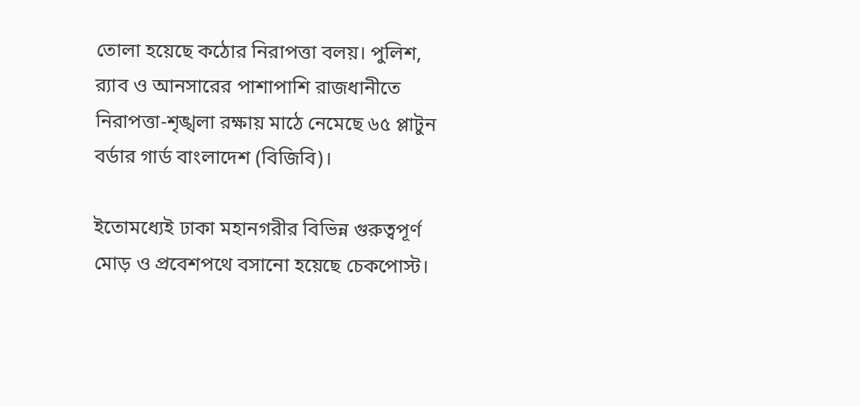তোলা হয়েছে কঠোর নিরাপত্তা বলয়। পুলিশ, র‌্যাব ও আনসারের পাশাপাশি রাজধানীতে নিরাপত্তা-শৃঙ্খলা রক্ষায় মাঠে নেমেছে ৬৫ প্লাটুন বর্ডার গার্ড বাংলাদেশ (বিজিবি)।

ইতোমধ্যেই ঢাকা মহানগরীর বিভিন্ন গুরুত্বপূর্ণ মোড় ও প্রবেশপথে বসানো হয়েছে চেকপোস্ট।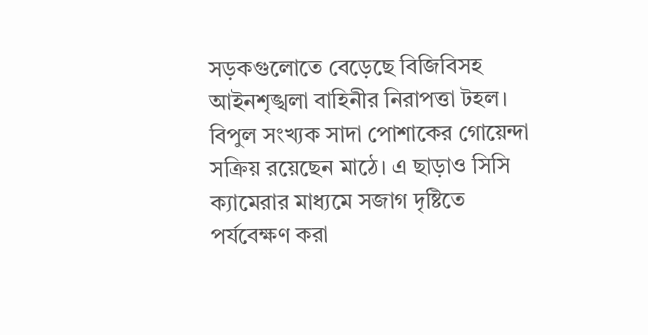সড়কগুলোতে বেড়েছে বিজিবিসহ আইনশৃঙ্খলা বাহিনীর নিরাপত্তা টহল। বিপুল সংখ্যক সাদা পোশাকের গোয়েন্দা সক্রিয় রয়েছেন মাঠে। এ ছাড়াও সিসি ক্যামেরার মাধ্যমে সজাগ দৃষ্টিতে পর্যবেক্ষণ করা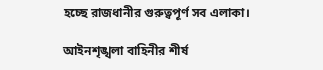হচ্ছে রাজধানীর গুরুত্বপূর্ণ সব এলাকা।

আইনশৃঙ্খলা বাহিনীর শীর্ষ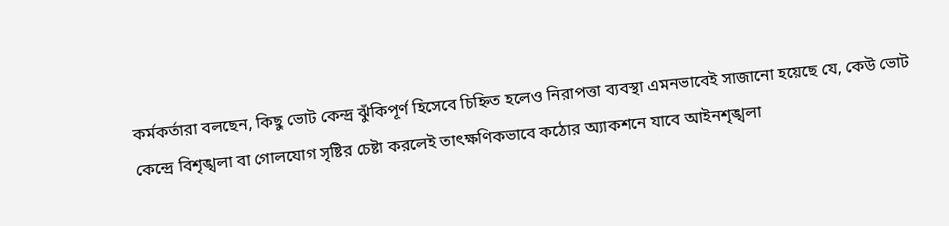কর্মকর্তারা বলছেন, কিছু ভোট কেন্দ্র ঝুঁকিপূর্ণ হিসেবে চিহ্নিত হলেও নিরাপত্তা ব্যবস্থা এমনভাবেই সাজানো হয়েছে যে, কেউ ভোট কেন্দ্রে বিশৃঙ্খলা বা গোলযোগ সৃষ্টির চেষ্টা করলেই তাৎক্ষণিকভাবে কঠোর অ্যাকশনে যাবে আইনশৃঙ্খলা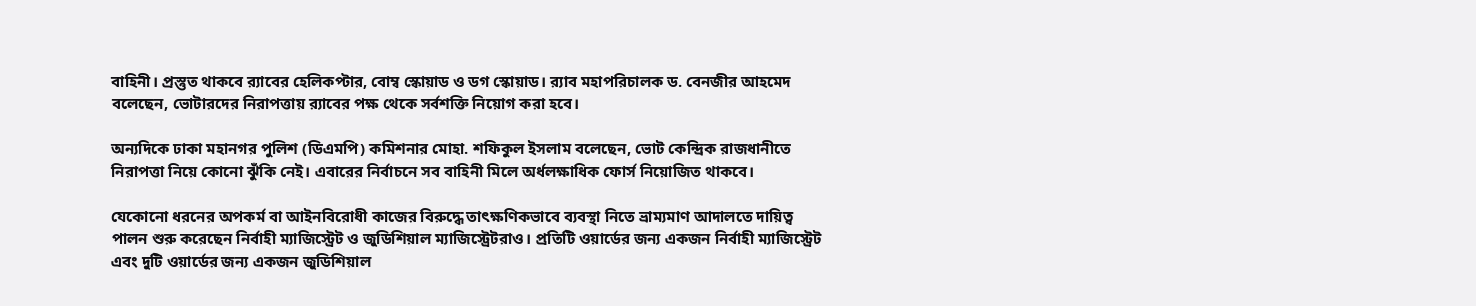বাহিনী। প্রস্তুত থাকবে র‌্যাবের হেলিকপ্টার, বোম্ব স্কোয়াড ও ডগ স্কোয়াড। র‌্যাব মহাপরিচালক ড. বেনজীর আহমেদ বলেছেন, ভোটারদের নিরাপত্তায় র‌্যাবের পক্ষ থেকে সর্বশক্তি নিয়োগ করা হবে।

অন্যদিকে ঢাকা মহানগর পুলিশ (ডিএমপি) কমিশনার মোহা. শফিকুল ইসলাম বলেছেন, ভোট কেন্দ্রিক রাজধানীতে নিরাপত্তা নিয়ে কোনো ঝুঁকি নেই। এবারের নির্বাচনে সব বাহিনী মিলে অর্ধলক্ষাধিক ফোর্স নিয়োজিত থাকবে।

যেকোনো ধরনের অপকর্ম বা আইনবিরোধী কাজের বিরুদ্ধে তাৎক্ষণিকভাবে ব্যবস্থা নিতে ভ্রাম্যমাণ আদালতে দায়িত্ব পালন শুরু করেছেন নির্বাহী ম্যাজিস্ট্রেট ও জুডিশিয়াল ম্যাজিস্ট্রেটরাও। প্রতিটি ওয়ার্ডের জন্য একজন নির্বাহী ম্যাজিস্ট্রেট এবং দুটি ওয়ার্ডের জন্য একজন জুডিশিয়াল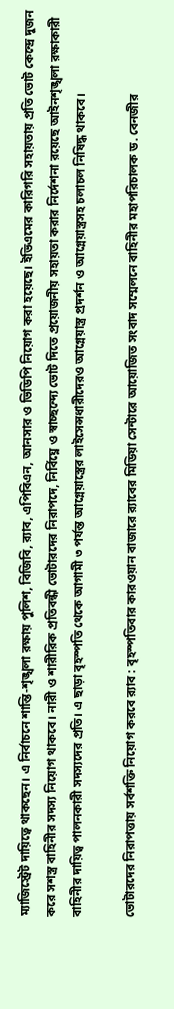ম্যাজিস্ট্রেট দায়িত্বে থাকছেন। এ নির্বাচনে শান্তি-শৃঙ্খলা রক্ষায় পুলিশ, বিজিবি, র‌্যাব, এপিবিএন, আনসার ও ভিডিপি নিয়োগ করা হয়েছে। ইভিএমের কারিগরি সহায়তায় প্রতি ভোট কেন্দ্রে দুজন করে সশস্ত্র বাহিনীর সদস্য নিয়োগ থাকবে। নারী ও শারীরিক প্রতিবন্ধী ভোটারদের নিরাপদে, নির্বিঘ্নে ও স্বাচ্ছন্দ্যে ভোট দিতে প্রয়োজনীয় সহায়তা করার নির্দেশনা রয়েছে আইনশৃঙ্খলা রক্ষাকারী বাহিনীর দায়িত্ব পালনকারী সদস্যদের প্রতি। এ ছাড়া বৃহস্পতি থেকে আগামী ৩ পর্যন্ত আগ্নেয়াস্ত্রের লাইসেন্সধারীদেরও আগ্নেয়াস্ত্র প্রদর্শন ও আগ্নেয়াস্ত্রসহ চলাচল নিষিদ্ধ থাকবে।

ভোটারদের নিরাপত্তায় সর্বশক্তি নিয়োগ করবে র‌্যাব : বৃহস্পতিবার কারওয়ান বাজারে র‌্যাবের মিডিয়া সেন্টারে আয়োজিত সংবাদ সম্মেলনে বাহিনীর মহাপরিচালক ড. বেনজীর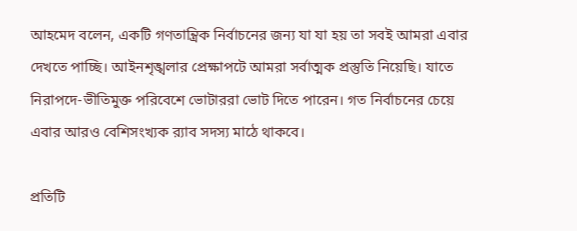আহমেদ বলেন, একটি গণতান্ত্রিক নির্বাচনের জন্য যা যা হয় তা সবই আমরা এবার দেখতে পাচ্ছি। আইনশৃঙ্খলার প্রেক্ষাপটে আমরা সর্বাত্মক প্রস্তুতি নিয়েছি। যাতে নিরাপদে-ভীতিমুক্ত পরিবেশে ভোটাররা ভোট দিতে পারেন। গত নির্বাচনের চেয়ে এবার আরও বেশিসংখ্যক র‍্যাব সদস্য মাঠে থাকবে।

প্রতিটি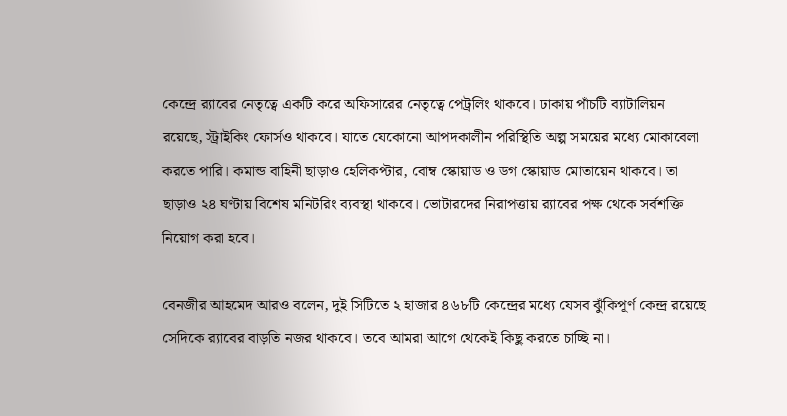কেন্দ্রে র‍্যাবের নেতৃত্বে একটি করে অফিসারের নেতৃত্বে পেট্রলিং থাকবে। ঢাকায় পাঁচটি ব্যাটালিয়ন রয়েছে, স্ট্রাইকিং ফোর্সও থাকবে। যাতে যেকোনো আপদকালীন পরিস্থিতি অল্প সময়ের মধ্যে মোকাবেলা করতে পারি। কমান্ড বাহিনী ছাড়াও হেলিকপ্টার, বোম্ব স্কোয়াড ও ডগ স্কোয়াড মোতায়েন থাকবে। তা ছাড়াও ২৪ ঘণ্টায় বিশেষ মনিটরিং ব্যবস্থা থাকবে। ভোটারদের নিরাপত্তায় র‌্যাবের পক্ষ থেকে সর্বশক্তি নিয়োগ করা হবে।

বেনজীর আহমেদ আরও বলেন, দুই সিটিতে ২ হাজার ৪৬৮টি কেন্দ্রের মধ্যে যেসব ঝুঁকিপূর্ণ কেন্দ্র রয়েছে সেদিকে র‍্যাবের বাড়তি নজর থাকবে। তবে আমরা‌ আগে থেকেই কিছু করতে চাচ্ছি না।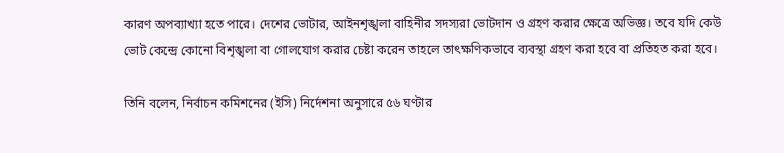কারণ অপব্যাখ্যা হতে পারে। দেশের ভোটার, আইনশৃঙ্খলা বাহিনীর সদস্যরা ভোটদান ও গ্রহণ করার ক্ষেত্রে অভিজ্ঞ। তবে যদি কেউ ভোট কেন্দ্রে কোনো বিশৃঙ্খলা বা গোলযোগ করার চেষ্টা করেন তাহলে তাৎক্ষণিকভাবে ব্যবস্থা গ্রহণ করা হবে বা প্রতিহত করা হবে।

তিনি বলেন, নির্বাচন কমিশনের (ইসি) নির্দেশনা অনুসারে ৫৬ ঘণ্টার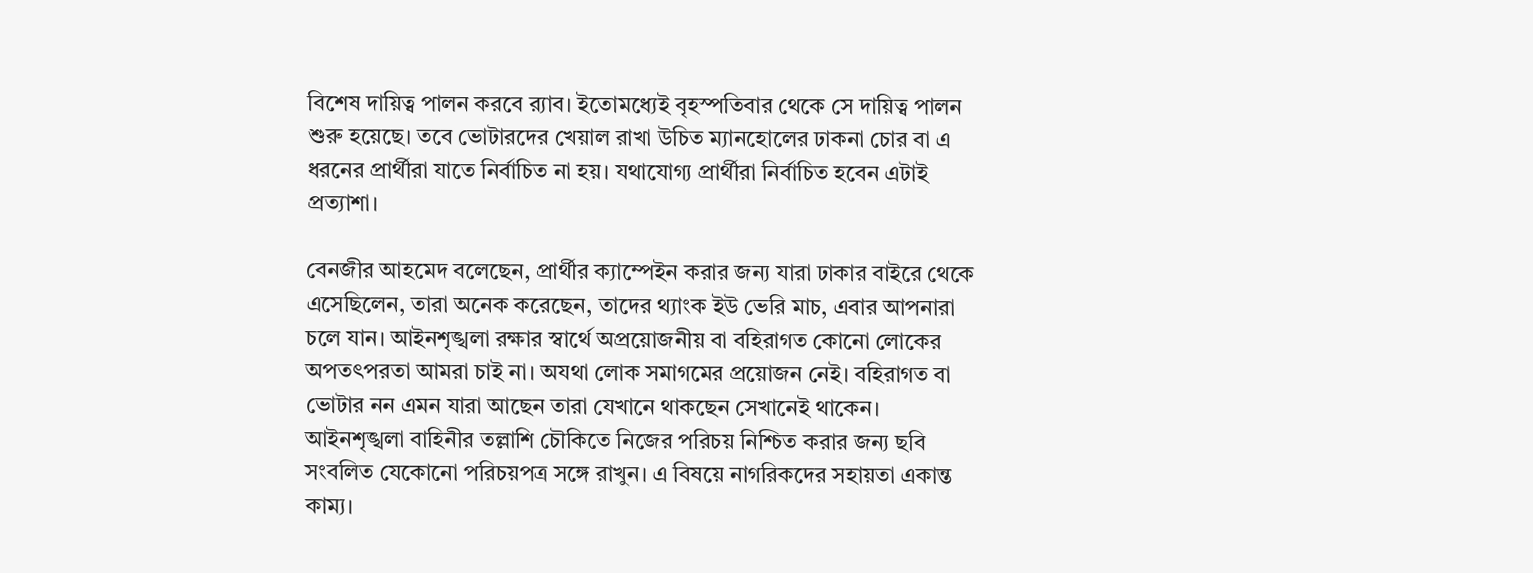বিশেষ দায়িত্ব পালন করবে র‌্যাব। ইতোমধ্যেই বৃহস্পতিবার থেকে সে দায়িত্ব পালন শুরু হয়েছে। তবে ভোটারদের খেয়াল রাখা উচিত ম্যানহোলের ঢাকনা চোর বা এ ধরনের প্রার্থীরা যাতে নির্বাচিত না হয়। যথাযোগ্য প্রার্থীরা নির্বাচিত হবেন এটাই প্রত্যাশা।

বেনজীর আহমেদ বলেছেন, প্রার্থীর ক্যাম্পেইন করার জন্য যারা ঢাকার বাইরে থেকে এসেছিলেন, তারা অনেক করেছেন, তাদের থ্যাংক ইউ ভেরি মাচ, এবার আপনারা চলে যান। আইনশৃঙ্খলা রক্ষার স্বার্থে অপ্রয়োজনীয় বা বহিরাগত কোনো লোকের অপতৎপরতা আমরা চাই না। অযথা লোক সমাগমের প্রয়োজন নেই। বহিরাগত বা ভোটার নন এমন যারা আছেন তারা যেখানে থাকছেন সেখানেই থাকেন। আইনশৃঙ্খলা বাহিনীর তল্লাশি চৌকিতে নিজের পরিচয় নিশ্চিত করার জন্য ছবি সংবলিত যেকোনো পরিচয়পত্র সঙ্গে রাখুন। এ বিষয়ে নাগরিকদের সহায়তা একান্ত কাম্য।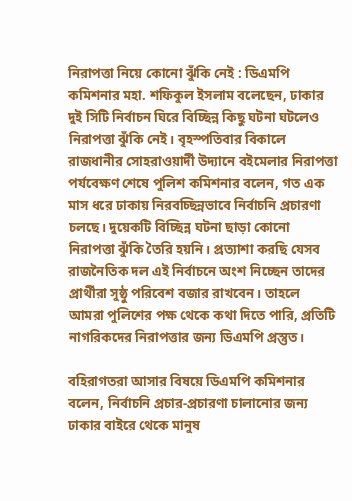নিরাপত্তা নিয়ে কোনো ঝুঁকি নেই : ডিএমপি কমিশনার মহা. শফিকুল ইসলাম বলেছেন, ঢাকার দুই সিটি নির্বাচন ঘিরে বিচ্ছিন্ন কিছু ঘটনা ঘটলেও নিরাপত্তা ঝুঁকি নেই। বৃহস্পতিবার বিকালে রাজধানীর সোহরাওয়ার্দী উদ্যানে বইমেলার নিরাপত্তা পর্যবেক্ষণ শেষে পুলিশ কমিশনার বলেন, গত এক মাস ধরে ঢাকায় নিরবচ্ছিন্নভাবে নির্বাচনি প্রচারণা চলছে। দুয়েকটি বিচ্ছিন্ন ঘটনা ছাড়া কোনো নিরাপত্তা ঝুঁকি তৈরি হয়নি। প্রত্যাশা করছি যেসব রাজনৈতিক দল এই নির্বাচনে অংশ নিচ্ছেন তাদের প্রার্থীরা সুষ্ঠু পরিবেশ বজার রাখবেন। তাহলে আমরা পুলিশের পক্ষ থেকে কথা দিতে পারি, প্রতিটি নাগরিকদের নিরাপত্তার জন্য ডিএমপি প্রস্তুত।

বহিরাগতরা আসার বিষয়ে ডিএমপি কমিশনার বলেন, নির্বাচনি প্রচার-প্রচারণা চালানোর জন্য ঢাকার বাইরে থেকে মানুষ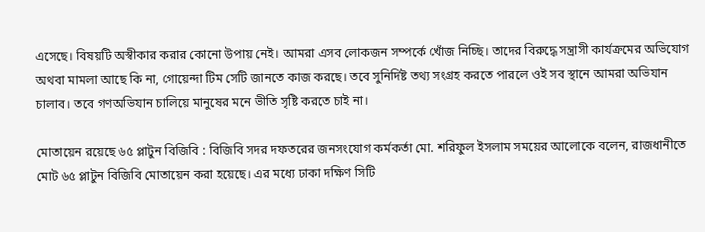এসেছে। বিষয়টি অস্বীকার করার কোনো উপায় নেই। আমরা এসব লোকজন সম্পর্কে খোঁজ নিচ্ছি। তাদের বিরুদ্ধে সন্ত্রাসী কার্যক্রমের অভিযোগ অথবা মামলা আছে কি না, গোয়েন্দা টিম সেটি জানতে কাজ করছে। তবে সুনির্দিষ্ট তথ্য সংগ্রহ করতে পারলে ওই সব স্থানে আমরা অভিযান চালাব। তবে গণঅভিযান চালিয়ে মানুষের মনে ভীতি সৃষ্টি করতে চাই না।

মোতায়েন রয়েছে ৬৫ প্লাটুন বিজিবি : বিজিবি সদর দফতরের জনসংযোগ কর্মকর্তা মো. শরিফুল ইসলাম সময়ের আলোকে বলেন, রাজধানীতে মোট ৬৫ প্লাটুন বিজিবি মোতায়েন করা হয়েছে। এর মধ্যে ঢাকা দক্ষিণ সিটি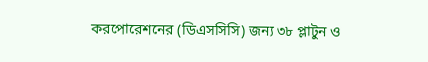করপোরেশনের (ডিএসসিসি) জন্য ৩৮ প্লাটুন ও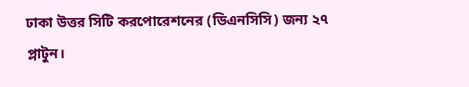ঢাকা উত্তর সিটি করপোরেশনের (ডিএনসিসি) জন্য ২৭ প্লাটুন।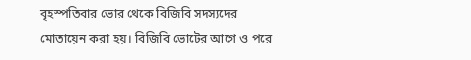বৃহস্পতিবার ভোর থেকে বিজিবি সদস্যদের মোতায়েন করা হয়। বিজিবি ভোটের আগে ও পরে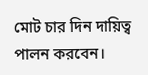মোট চার দিন দায়িত্ব পালন করবেন।